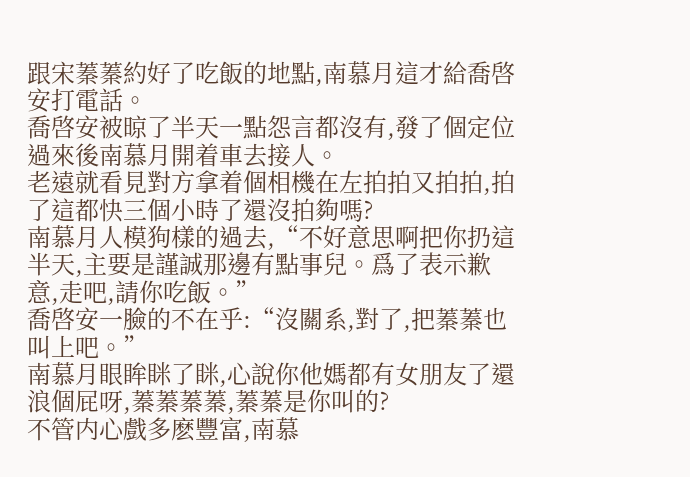跟宋蓁蓁約好了吃飯的地點,南慕月這才給喬啓安打電話。
喬啓安被晾了半天一點怨言都沒有,發了個定位過來後南慕月開着車去接人。
老遠就看見對方拿着個相機在左拍拍又拍拍,拍了這都快三個小時了還沒拍夠嗎?
南慕月人模狗樣的過去,“不好意思啊把你扔這半天,主要是謹誠那邊有點事兒。爲了表示歉意,走吧,請你吃飯。”
喬啓安一臉的不在乎:“沒關系,對了,把蓁蓁也叫上吧。”
南慕月眼眸眯了眯,心說你他媽都有女朋友了還浪個屁呀,蓁蓁蓁蓁,蓁蓁是你叫的?
不管内心戲多麽豐富,南慕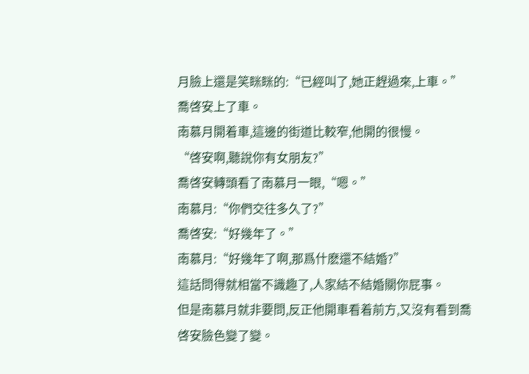月臉上還是笑眯眯的:“已經叫了,她正趕過來,上車。”
喬啓安上了車。
南慕月開着車,這邊的街道比較窄,他開的很慢。
“啓安啊,聽說你有女朋友?”
喬啓安轉頭看了南慕月一眼,“嗯。”
南慕月:“你們交往多久了?”
喬啓安:“好幾年了。”
南慕月:“好幾年了啊,那爲什麽還不結婚?”
這話問得就相當不識趣了,人家結不結婚關你屁事。
但是南慕月就非要問,反正他開車看着前方,又沒有看到喬啓安臉色變了變。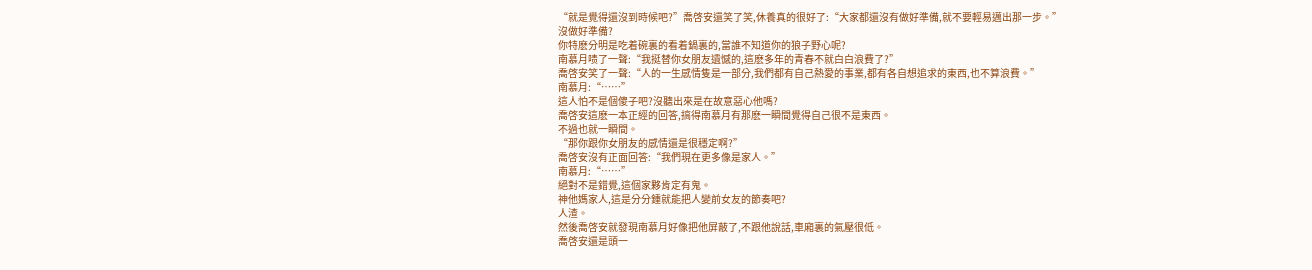“就是覺得還沒到時候吧?”喬啓安還笑了笑,休養真的很好了:“大家都還沒有做好準備,就不要輕易邁出那一步。”
沒做好準備?
你特麽分明是吃着碗裏的看着鍋裏的,當誰不知道你的狼子野心呢?
南慕月啧了一聲:“我挺替你女朋友遺憾的,這麽多年的青春不就白白浪費了?”
喬啓安笑了一聲:“人的一生感情隻是一部分,我們都有自己熱愛的事業,都有各自想追求的東西,也不算浪費。”
南慕月:“……”
這人怕不是個傻子吧?沒聽出來是在故意惡心他嗎?
喬啓安這麽一本正經的回答,搞得南慕月有那麽一瞬間覺得自己很不是東西。
不過也就一瞬間。
“那你跟你女朋友的感情還是很穩定啊?”
喬啓安沒有正面回答:“我們現在更多像是家人。”
南慕月:“……”
絕對不是錯覺,這個家夥肯定有鬼。
神他媽家人,這是分分鍾就能把人變前女友的節奏吧?
人渣。
然後喬啓安就發現南慕月好像把他屏蔽了,不跟他說話,車廂裏的氣壓很低。
喬啓安還是頭一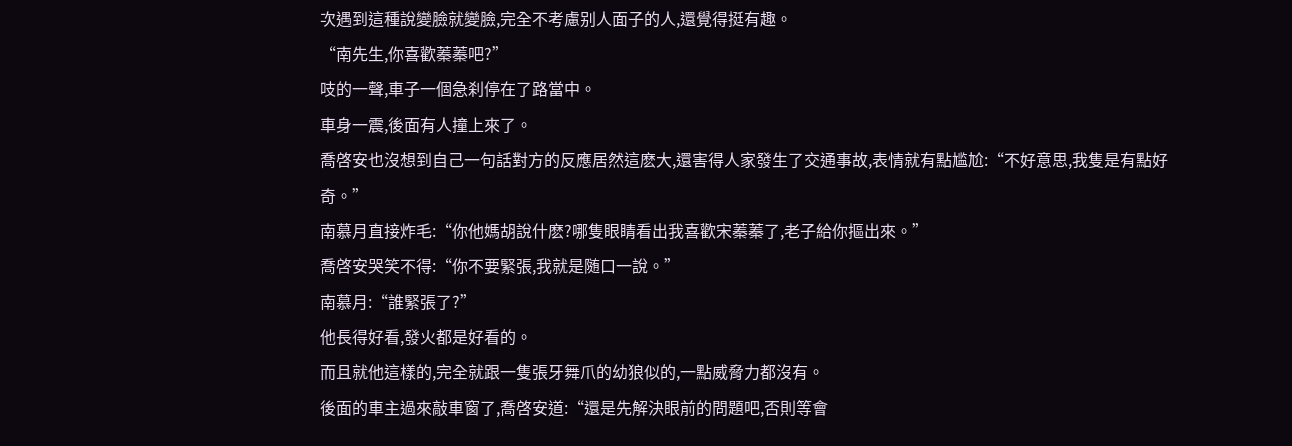次遇到這種說變臉就變臉,完全不考慮别人面子的人,還覺得挺有趣。
“南先生,你喜歡蓁蓁吧?”
吱的一聲,車子一個急刹停在了路當中。
車身一震,後面有人撞上來了。
喬啓安也沒想到自己一句話對方的反應居然這麽大,還害得人家發生了交通事故,表情就有點尴尬:“不好意思,我隻是有點好奇。”
南慕月直接炸毛:“你他媽胡說什麽?哪隻眼睛看出我喜歡宋蓁蓁了,老子給你摳出來。”
喬啓安哭笑不得:“你不要緊張,我就是随口一說。”
南慕月:“誰緊張了?”
他長得好看,發火都是好看的。
而且就他這樣的,完全就跟一隻張牙舞爪的幼狼似的,一點威脅力都沒有。
後面的車主過來敲車窗了,喬啓安道:“還是先解決眼前的問題吧,否則等會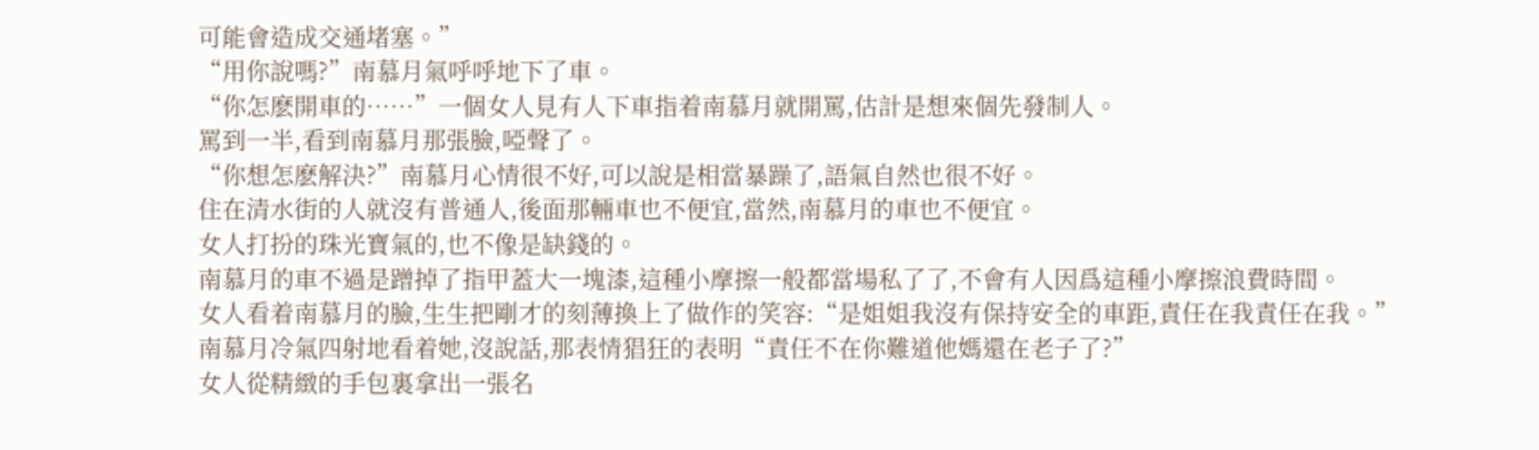可能會造成交通堵塞。”
“用你說嗎?”南慕月氣呼呼地下了車。
“你怎麽開車的……”一個女人見有人下車指着南慕月就開罵,估計是想來個先發制人。
罵到一半,看到南慕月那張臉,啞聲了。
“你想怎麽解決?”南慕月心情很不好,可以說是相當暴躁了,語氣自然也很不好。
住在清水街的人就沒有普通人,後面那輛車也不便宜,當然,南慕月的車也不便宜。
女人打扮的珠光寶氣的,也不像是缺錢的。
南慕月的車不過是蹭掉了指甲蓋大一塊漆,這種小摩擦一般都當場私了了,不會有人因爲這種小摩擦浪費時間。
女人看着南慕月的臉,生生把剛才的刻薄換上了做作的笑容:“是姐姐我沒有保持安全的車距,責任在我責任在我。”
南慕月冷氣四射地看着她,沒說話,那表情猖狂的表明“責任不在你難道他媽還在老子了?”
女人從精緻的手包裏拿出一張名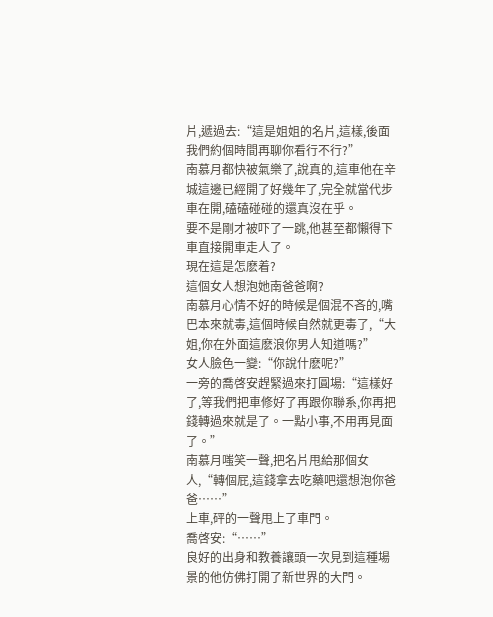片,遞過去:“這是姐姐的名片,這樣,後面我們約個時間再聊你看行不行?”
南慕月都快被氣樂了,說真的,這車他在辛城這邊已經開了好幾年了,完全就當代步車在開,磕磕碰碰的還真沒在乎。
要不是剛才被吓了一跳,他甚至都懶得下車直接開車走人了。
現在這是怎麽着?
這個女人想泡她南爸爸啊?
南慕月心情不好的時候是個混不吝的,嘴巴本來就毒,這個時候自然就更毒了,“大姐,你在外面這麽浪你男人知道嗎?”
女人臉色一變:“你說什麽呢?”
一旁的喬啓安趕緊過來打圓場:“這樣好了,等我們把車修好了再跟你聯系,你再把錢轉過來就是了。一點小事,不用再見面了。”
南慕月嗤笑一聲,把名片甩給那個女人,“轉個屁,這錢拿去吃藥吧還想泡你爸爸……”
上車,砰的一聲甩上了車門。
喬啓安:“……”
良好的出身和教養讓頭一次見到這種場景的他仿佛打開了新世界的大門。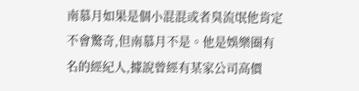南慕月如果是個小混混或者臭流氓他肯定不會驚奇,但南慕月不是。他是娛樂圈有名的經紀人,據說曾經有某家公司高價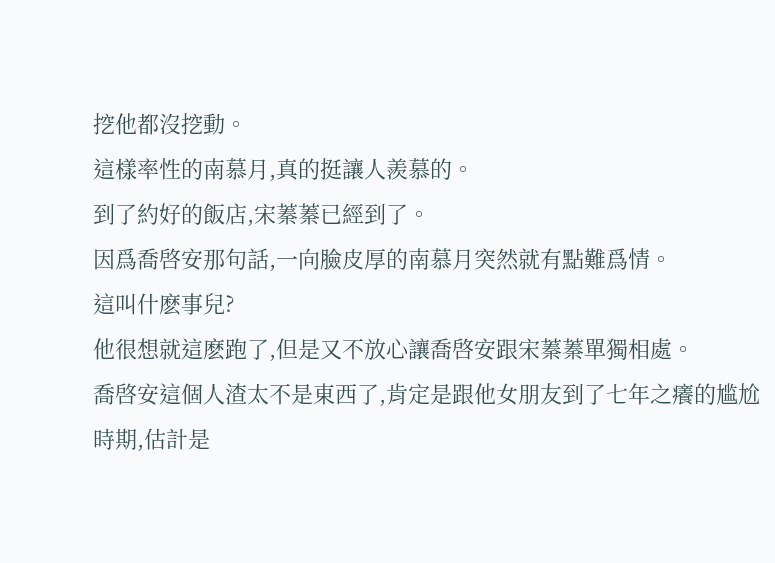挖他都沒挖動。
這樣率性的南慕月,真的挺讓人羨慕的。
到了約好的飯店,宋蓁蓁已經到了。
因爲喬啓安那句話,一向臉皮厚的南慕月突然就有點難爲情。
這叫什麽事兒?
他很想就這麽跑了,但是又不放心讓喬啓安跟宋蓁蓁單獨相處。
喬啓安這個人渣太不是東西了,肯定是跟他女朋友到了七年之癢的尴尬時期,估計是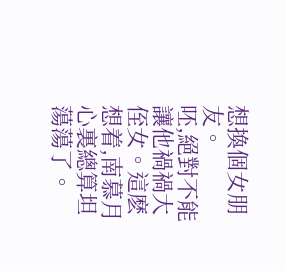想換個女朋友。
呸,絕對不能讓他禍禍大侄女。這麽想着,南慕月心裏總算坦蕩蕩了。